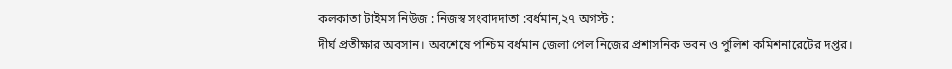কলকাতা টাইমস নিউজ : নিজস্ব সংবাদদাতা :বর্ধমান,২৭ অগস্ট :
দীর্ঘ প্রতীক্ষার অবসান। অবশেষে পশ্চিম বর্ধমান জেলা পেল নিজের প্রশাসনিক ভবন ও পুলিশ কমিশনারেটের দপ্তর।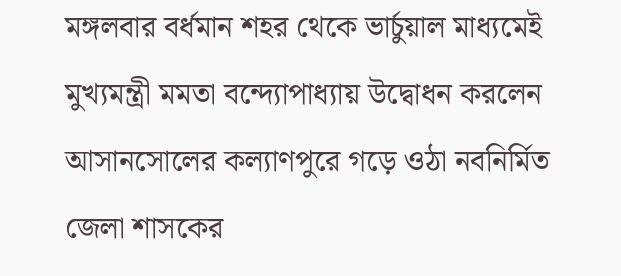মঙ্গলবার বর্ধমান শহর থেকে ভার্চুয়াল মাধ্যমেই মুখ্যমন্ত্রী মমতা বন্দ্যোপাধ্যায় উদ্বোধন করলেন আসানসোলের কল্যাণপুরে গড়ে ওঠা নবনির্মিত জেলা শাসকের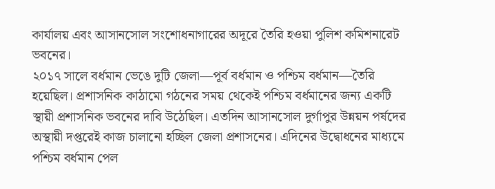কার্যালয় এবং আসানসোল সংশোধনাগারের অদূরে তৈরি হওয়া পুলিশ কমিশনারেট ভবনের।
২০১৭ সালে বর্ধমান ভেঙে দুটি জেলা—পূর্ব বর্ধমান ও পশ্চিম বর্ধমান—তৈরি হয়েছিল। প্রশাসনিক কাঠামো গঠনের সময় থেকেই পশ্চিম বর্ধমানের জন্য একটি স্থায়ী প্রশাসনিক ভবনের দাবি উঠেছিল। এতদিন আসানসোল দুর্গাপুর উন্নয়ন পর্ষদের অস্থায়ী দপ্তরেই কাজ চালানো হচ্ছিল জেলা প্রশাসনের। এদিনের উদ্বোধনের মাধ্যমে পশ্চিম বর্ধমান পেল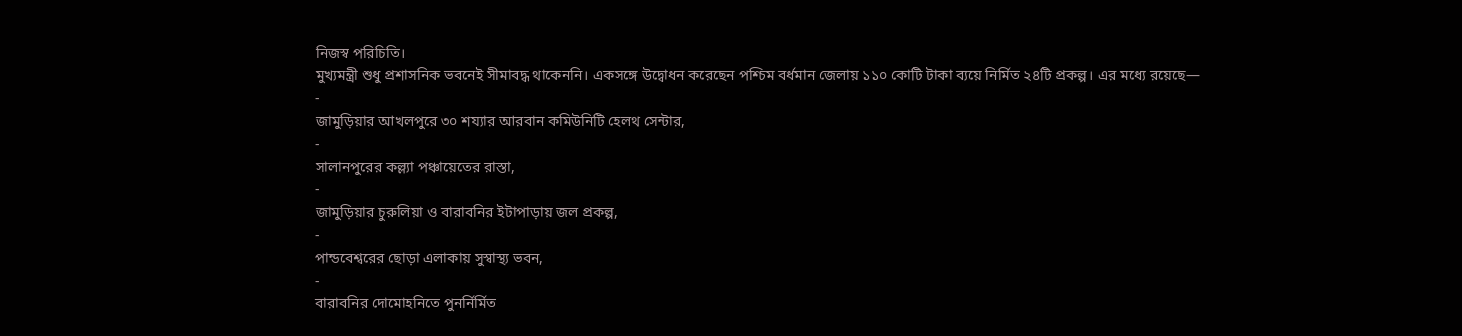নিজস্ব পরিচিতি।
মুখ্যমন্ত্রী শুধু প্রশাসনিক ভবনেই সীমাবদ্ধ থাকেননি। একসঙ্গে উদ্বোধন করেছেন পশ্চিম বর্ধমান জেলায় ১১০ কোটি টাকা ব্যয়ে নির্মিত ২৪টি প্রকল্প। এর মধ্যে রয়েছে—
-
জামুড়িয়ার আখলপুরে ৩০ শয্যার আরবান কমিউনিটি হেলথ সেন্টার,
-
সালানপুরের কল্ল্যা পঞ্চায়েতের রাস্তা,
-
জামুড়িয়ার চুরুলিয়া ও বারাবনির ইটাপাড়ায় জল প্রকল্প,
-
পান্ডবেশ্বরের ছোড়া এলাকায় সুস্বাস্থ্য ভবন,
-
বারাবনির দোমোহনিতে পুনর্নির্মিত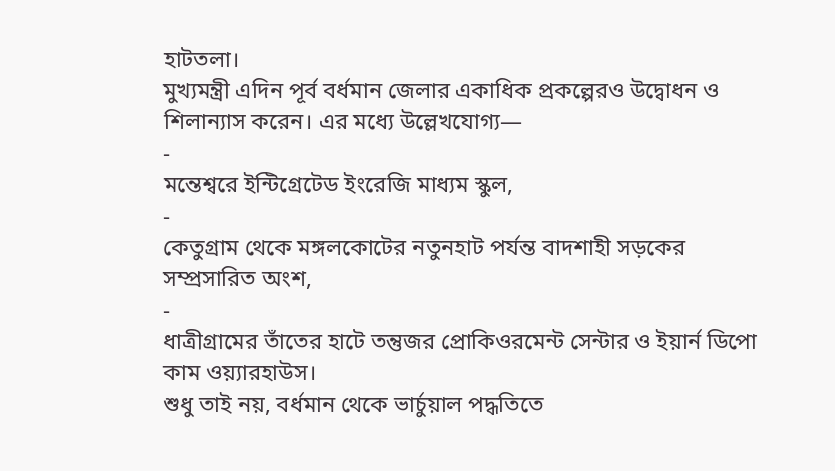হাটতলা।
মুখ্যমন্ত্রী এদিন পূর্ব বর্ধমান জেলার একাধিক প্রকল্পেরও উদ্বোধন ও শিলান্যাস করেন। এর মধ্যে উল্লেখযোগ্য—
-
মন্তেশ্বরে ইন্টিগ্রেটেড ইংরেজি মাধ্যম স্কুল,
-
কেতুগ্রাম থেকে মঙ্গলকোটের নতুনহাট পর্যন্ত বাদশাহী সড়কের সম্প্রসারিত অংশ,
-
ধাত্রীগ্রামের তাঁতের হাটে তন্তুজর প্রোকিওরমেন্ট সেন্টার ও ইয়ার্ন ডিপো কাম ওয়্যারহাউস।
শুধু তাই নয়, বর্ধমান থেকে ভার্চুয়াল পদ্ধতিতে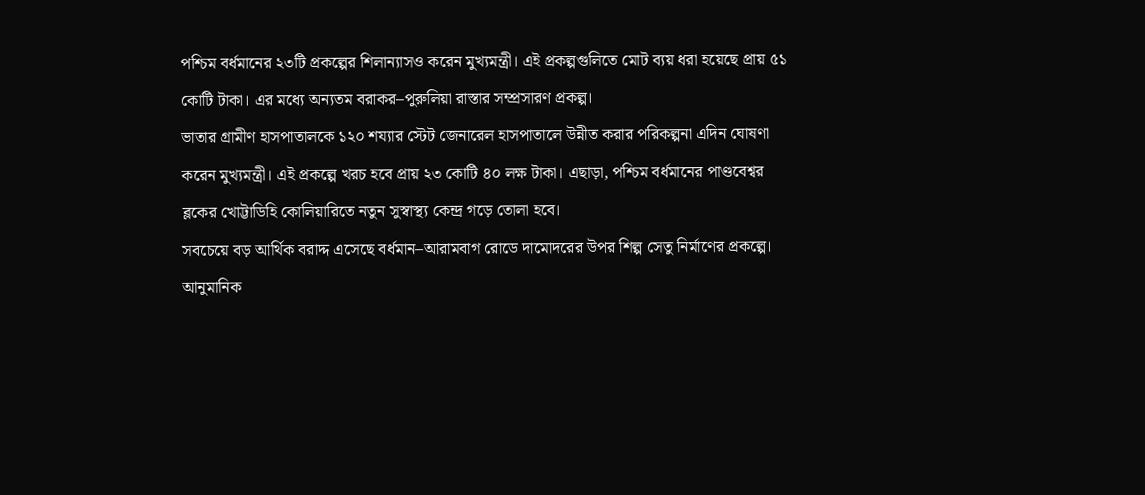পশ্চিম বর্ধমানের ২৩টি প্রকল্পের শিলান্যাসও করেন মুখ্যমন্ত্রী। এই প্রকল্পগুলিতে মোট ব্যয় ধরা হয়েছে প্রায় ৫১ কোটি টাকা। এর মধ্যে অন্যতম বরাকর–পুরুলিয়া রাস্তার সম্প্রসারণ প্রকল্প।
ভাতার গ্রামীণ হাসপাতালকে ১২০ শয্যার স্টেট জেনারেল হাসপাতালে উন্নীত করার পরিকল্পনা এদিন ঘোষণা করেন মুখ্যমন্ত্রী। এই প্রকল্পে খরচ হবে প্রায় ২৩ কোটি ৪০ লক্ষ টাকা। এছাড়া, পশ্চিম বর্ধমানের পাণ্ডবেশ্বর ব্লকের খোট্টাডিহি কোলিয়ারিতে নতুন সুস্বাস্থ্য কেন্দ্র গড়ে তোলা হবে।
সবচেয়ে বড় আর্থিক বরাদ্দ এসেছে বর্ধমান–আরামবাগ রোডে দামোদরের উপর শিল্প সেতু নির্মাণের প্রকল্পে। আনুমানিক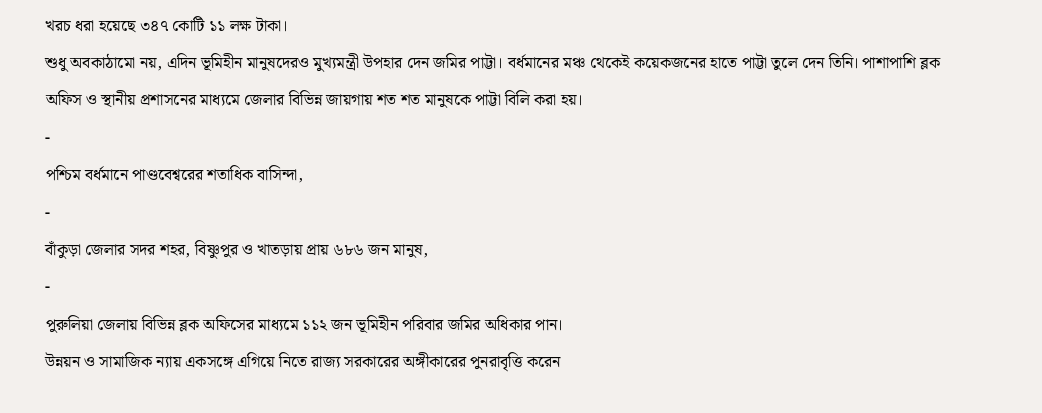খরচ ধরা হয়েছে ৩৪৭ কোটি ১১ লক্ষ টাকা।
শুধু অবকাঠামো নয়, এদিন ভূমিহীন মানুষদেরও মুখ্যমন্ত্রী উপহার দেন জমির পাট্টা। বর্ধমানের মঞ্চ থেকেই কয়েকজনের হাতে পাট্টা তুলে দেন তিনি। পাশাপাশি ব্লক অফিস ও স্থানীয় প্রশাসনের মাধ্যমে জেলার বিভিন্ন জায়গায় শত শত মানুষকে পাট্টা বিলি করা হয়।
-
পশ্চিম বর্ধমানে পাণ্ডবেশ্বরের শতাধিক বাসিন্দা,
-
বাঁকুড়া জেলার সদর শহর, বিষ্ণুপুর ও খাতড়ায় প্রায় ৬৮৬ জন মানুষ,
-
পুরুলিয়া জেলায় বিভিন্ন ব্লক অফিসের মাধ্যমে ১১২ জন ভূমিহীন পরিবার জমির অধিকার পান।
উন্নয়ন ও সামাজিক ন্যায় একসঙ্গে এগিয়ে নিতে রাজ্য সরকারের অঙ্গীকারের পুনরাবৃত্তি করেন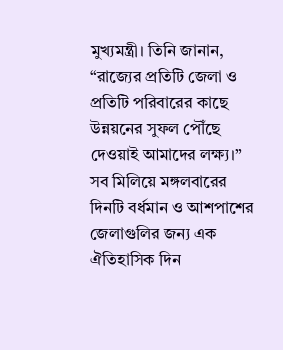মুখ্যমন্ত্রী। তিনি জানান, “রাজ্যের প্রতিটি জেলা ও প্রতিটি পরিবারের কাছে উন্নয়নের সুফল পৌঁছে দেওয়াই আমাদের লক্ষ্য।”
সব মিলিয়ে মঙ্গলবারের দিনটি বর্ধমান ও আশপাশের জেলাগুলির জন্য এক ঐতিহাসিক দিন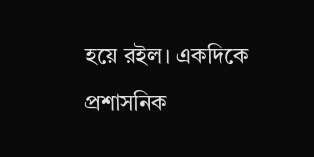হয়ে রইল। একদিকে প্রশাসনিক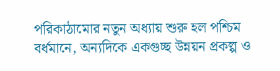পরিকাঠামোর নতুন অধ্যায় শুরু হল পশ্চিম বর্ধমানে, অন্যদিকে একগুচ্ছ উন্নয়ন প্রকল্প ও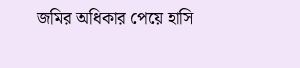জমির অধিকার পেয়ে হাসি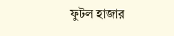ফুটল হাজার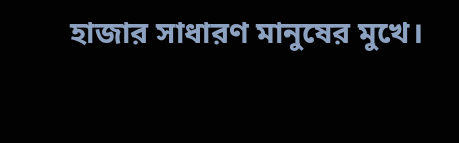হাজার সাধারণ মানুষের মুখে।